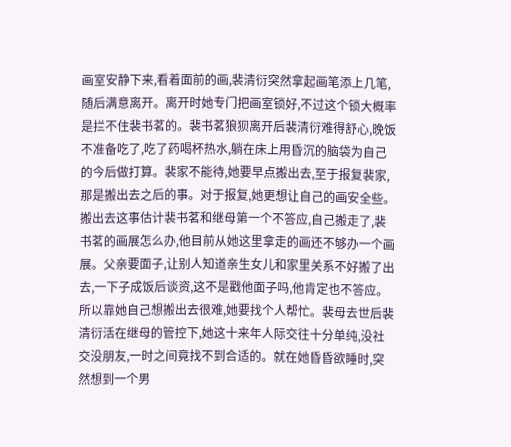画室安静下来,看着面前的画,裴清衍突然拿起画笔添上几笔,随后满意离开。离开时她专门把画室锁好,不过这个锁大概率是拦不住裴书茗的。裴书茗狼狈离开后裴清衍难得舒心,晚饭不准备吃了,吃了药喝杯热水,躺在床上用昏沉的脑袋为自己的今后做打算。裴家不能待,她要早点搬出去,至于报复裴家,那是搬出去之后的事。对于报复,她更想让自己的画安全些。搬出去这事估计裴书茗和继母第一个不答应,自己搬走了,裴书茗的画展怎么办,他目前从她这里拿走的画还不够办一个画展。父亲要面子,让别人知道亲生女儿和家里关系不好搬了出去,一下子成饭后谈资,这不是戳他面子吗,他肯定也不答应。所以靠她自己想搬出去很难,她要找个人帮忙。裴母去世后裴清衍活在继母的管控下,她这十来年人际交往十分单纯,没社交没朋友,一时之间竟找不到合适的。就在她昏昏欲睡时,突然想到一个男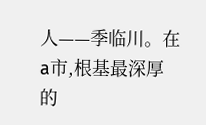人——季临川。在a市,根基最深厚的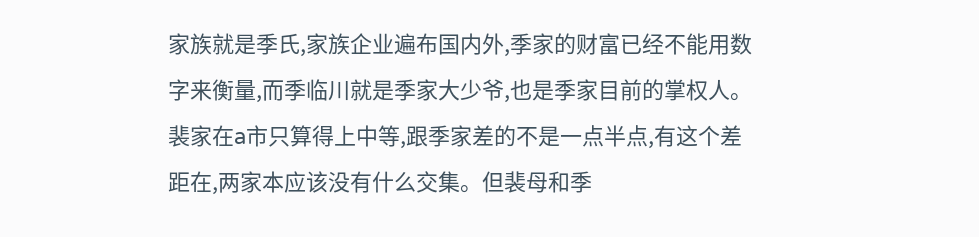家族就是季氏,家族企业遍布国内外,季家的财富已经不能用数字来衡量,而季临川就是季家大少爷,也是季家目前的掌权人。裴家在a市只算得上中等,跟季家差的不是一点半点,有这个差距在,两家本应该没有什么交集。但裴母和季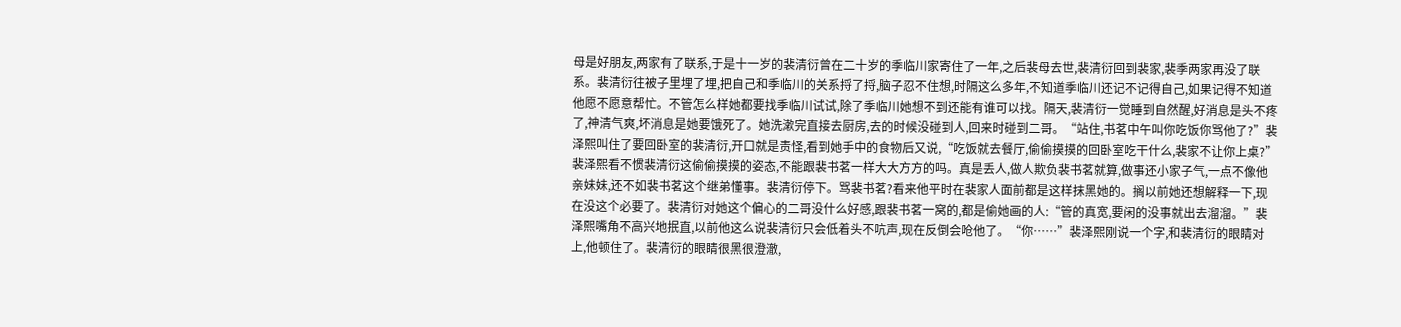母是好朋友,两家有了联系,于是十一岁的裴清衍曾在二十岁的季临川家寄住了一年,之后裴母去世,裴清衍回到裴家,裴季两家再没了联系。裴清衍往被子里埋了埋,把自己和季临川的关系捋了捋,脑子忍不住想,时隔这么多年,不知道季临川还记不记得自己,如果记得不知道他愿不愿意帮忙。不管怎么样她都要找季临川试试,除了季临川她想不到还能有谁可以找。隔天,裴清衍一觉睡到自然醒,好消息是头不疼了,神清气爽,坏消息是她要饿死了。她洗漱完直接去厨房,去的时候没碰到人,回来时碰到二哥。“站住,书茗中午叫你吃饭你骂他了?”裴泽熙叫住了要回卧室的裴清衍,开口就是责怪,看到她手中的食物后又说,“吃饭就去餐厅,偷偷摸摸的回卧室吃干什么,裴家不让你上桌?”裴泽熙看不惯裴清衍这偷偷摸摸的姿态,不能跟裴书茗一样大大方方的吗。真是丢人,做人欺负裴书茗就算,做事还小家子气,一点不像他亲妹妹,还不如裴书茗这个继弟懂事。裴清衍停下。骂裴书茗?看来他平时在裴家人面前都是这样抹黑她的。搁以前她还想解释一下,现在没这个必要了。裴清衍对她这个偏心的二哥没什么好感,跟裴书茗一窝的,都是偷她画的人:“管的真宽,要闲的没事就出去溜溜。”裴泽熙嘴角不高兴地抿直,以前他这么说裴清衍只会低着头不吭声,现在反倒会呛他了。“你……”裴泽熙刚说一个字,和裴清衍的眼睛对上,他顿住了。裴清衍的眼睛很黑很澄澈,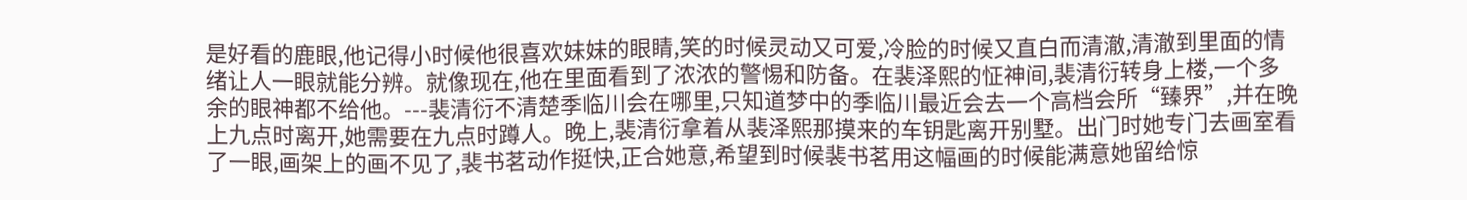是好看的鹿眼,他记得小时候他很喜欢妹妹的眼睛,笑的时候灵动又可爱,冷脸的时候又直白而清澈,清澈到里面的情绪让人一眼就能分辨。就像现在,他在里面看到了浓浓的警惕和防备。在裴泽熙的怔神间,裴清衍转身上楼,一个多余的眼神都不给他。---裴清衍不清楚季临川会在哪里,只知道梦中的季临川最近会去一个高档会所“臻界”,并在晚上九点时离开,她需要在九点时蹲人。晚上,裴清衍拿着从裴泽熙那摸来的车钥匙离开别墅。出门时她专门去画室看了一眼,画架上的画不见了,裴书茗动作挺快,正合她意,希望到时候裴书茗用这幅画的时候能满意她留给惊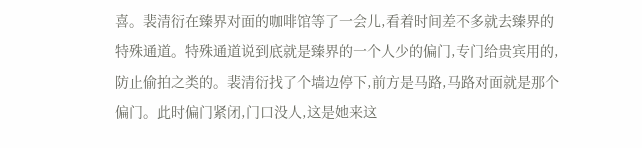喜。裴清衍在臻界对面的咖啡馆等了一会儿,看着时间差不多就去臻界的特殊通道。特殊通道说到底就是臻界的一个人少的偏门,专门给贵宾用的,防止偷拍之类的。裴清衍找了个墙边停下,前方是马路,马路对面就是那个偏门。此时偏门紧闭,门口没人,这是她来这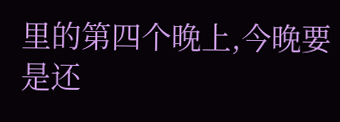里的第四个晚上,今晚要是还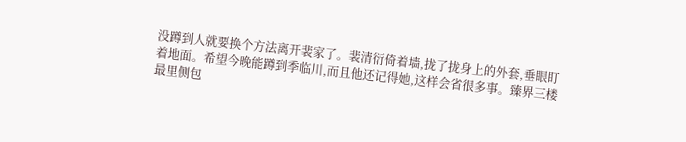没蹲到人就要换个方法离开裴家了。裴清衍倚着墙,拢了拢身上的外套,垂眼盯着地面。希望今晚能蹲到季临川,而且他还记得她,这样会省很多事。臻界三楼最里侧包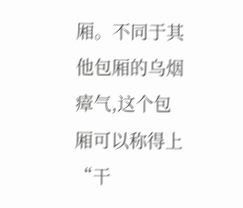厢。不同于其他包厢的乌烟瘴气,这个包厢可以称得上“干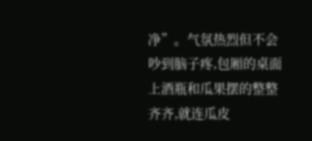净”。气氛热烈但不会吵到脑子疼,包厢的桌面上酒瓶和瓜果摆的整整齐齐,就连瓜皮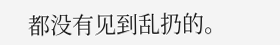都没有见到乱扔的。